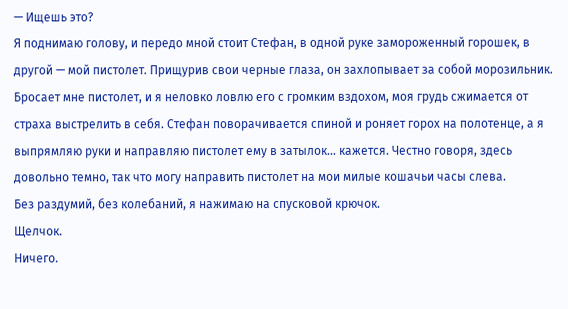— Ищешь это?
Я поднимаю голову, и передо мной стоит Стефан, в одной руке замороженный горошек, в другой — мой пистолет. Прищурив свои черные глаза, он захлопывает за собой морозильник. Бросает мне пистолет, и я неловко ловлю его с громким вздохом, моя грудь сжимается от страха выстрелить в себя. Стефан поворачивается спиной и роняет горох на полотенце, а я выпрямляю руки и направляю пистолет ему в затылок... кажется. Честно говоря, здесь довольно темно, так что могу направить пистолет на мои милые кошачьи часы слева.
Без раздумий, без колебаний, я нажимаю на спусковой крючок.
Щелчок.
Ничего.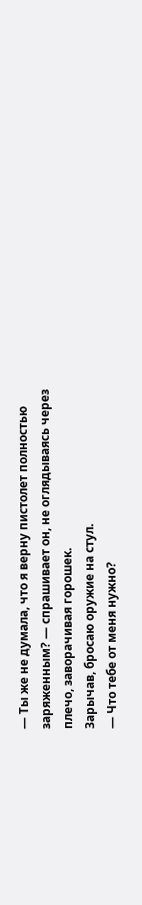— Ты же не думала, что я верну пистолет полностью заряженным? — спрашивает он, не оглядываясь через плечо, заворачивая горошек.
Зарычав, бросаю оружие на стул.
— Что тебе от меня нужно?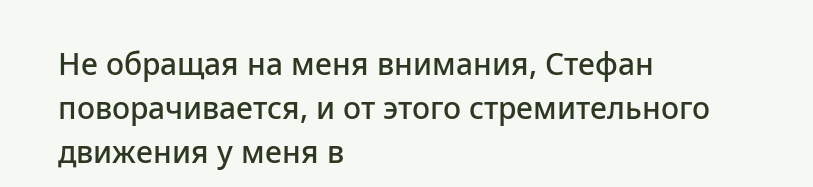Не обращая на меня внимания, Стефан поворачивается, и от этого стремительного движения у меня в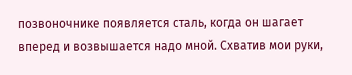позвоночнике появляется сталь, когда он шагает вперед и возвышается надо мной. Схватив мои руки,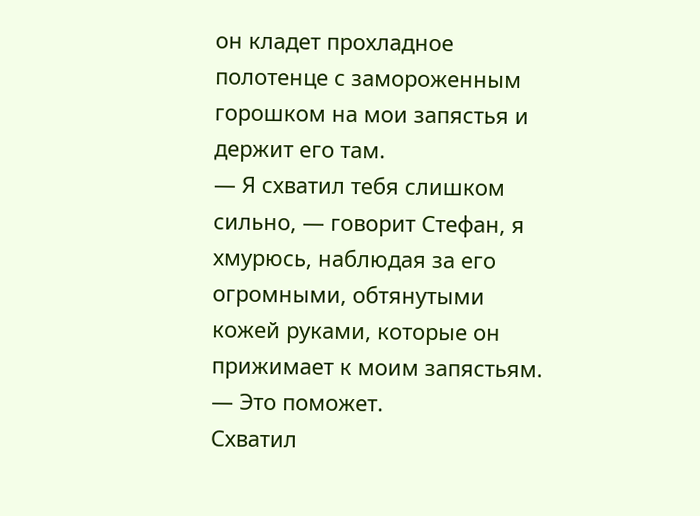он кладет прохладное полотенце с замороженным горошком на мои запястья и держит его там.
— Я схватил тебя слишком сильно, — говорит Стефан, я хмурюсь, наблюдая за его огромными, обтянутыми кожей руками, которые он прижимает к моим запястьям. — Это поможет.
Схватил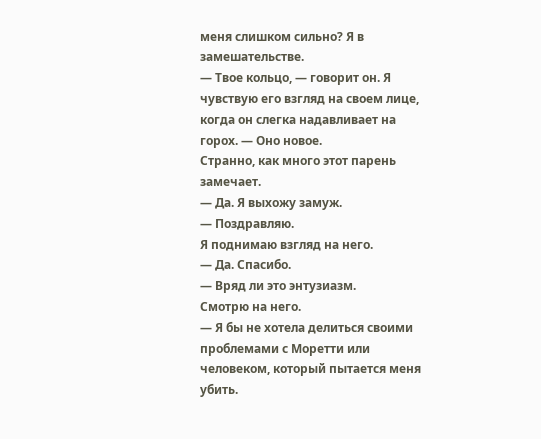меня слишком сильно? Я в замешательстве.
— Твое кольцо, — говорит он. Я чувствую его взгляд на своем лице, когда он слегка надавливает на горох. — Оно новое.
Странно, как много этот парень замечает.
— Да. Я выхожу замуж.
— Поздравляю.
Я поднимаю взгляд на него.
— Да. Спасибо.
— Вряд ли это энтузиазм.
Смотрю на него.
— Я бы не хотела делиться своими проблемами с Моретти или человеком, который пытается меня убить.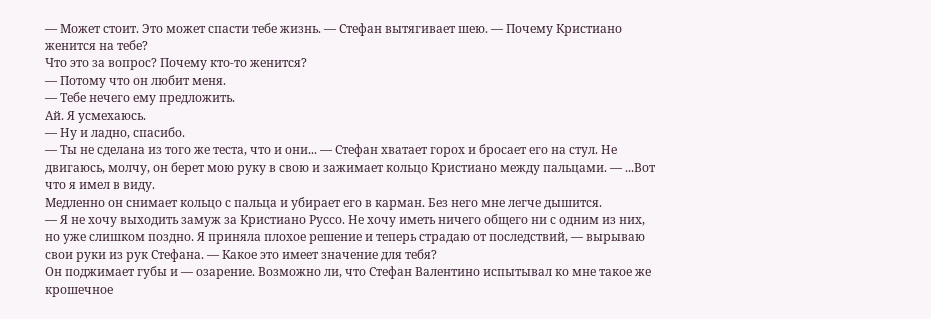— Может стоит. Это может спасти тебе жизнь. — Стефан вытягивает шею. — Почему Кристиано женится на тебе?
Что это за вопрос? Почему кто-то женится?
— Потому что он любит меня.
— Тебе нечего ему предложить.
Ай. Я усмехаюсь.
— Ну и ладно, спасибо.
— Ты не сделана из того же теста, что и они... — Стефан хватает горох и бросает его на стул. Не двигаюсь, молчу, он берет мою руку в свою и зажимает кольцо Кристиано между пальцами. — ...Вот что я имел в виду.
Медленно он снимает кольцо с пальца и убирает его в карман. Без него мне легче дышится.
— Я не хочу выходить замуж за Кристиано Руссо. Не хочу иметь ничего общего ни с одним из них, но уже слишком поздно. Я приняла плохое решение и теперь страдаю от последствий, — вырываю свои руки из рук Стефана. — Какое это имеет значение для тебя?
Он поджимает губы и — озарение. Возможно ли, что Стефан Валентино испытывал ко мне такое же крошечное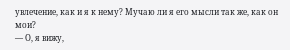увлечение, как и я к нему? Мучаю ли я его мысли так же, как он мои?
— О, я вижу,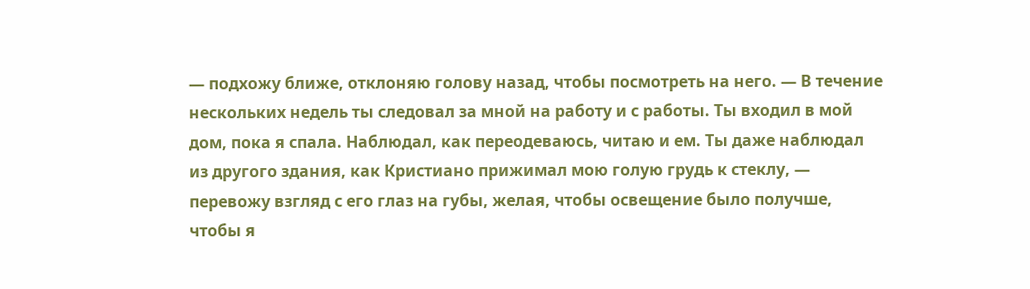— подхожу ближе, отклоняю голову назад, чтобы посмотреть на него. — В течение нескольких недель ты следовал за мной на работу и с работы. Ты входил в мой дом, пока я спала. Наблюдал, как переодеваюсь, читаю и ем. Ты даже наблюдал из другого здания, как Кристиано прижимал мою голую грудь к стеклу, — перевожу взгляд с его глаз на губы, желая, чтобы освещение было получше, чтобы я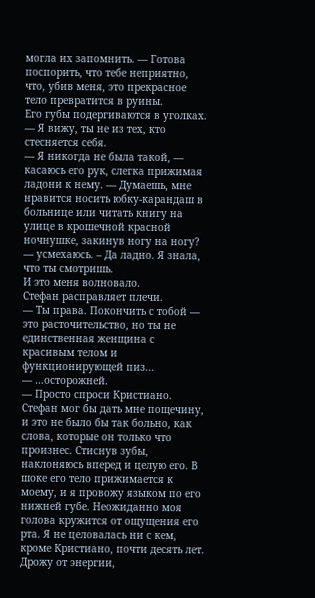могла их запомнить. — Готова поспорить, что тебе неприятно, что, убив меня, это прекрасное тело превратится в руины.
Его губы подергиваются в уголках.
— Я вижу, ты не из тех, кто стесняется себя.
— Я никогда не была такой, — касаюсь его рук, слегка прижимая ладони к нему. — Думаешь, мне нравится носить юбку-карандаш в больнице или читать книгу на улице в крошечной красной ночнушке, закинув ногу на ногу? — усмехаюсь. – Да ладно. Я знала, что ты смотришь.
И это меня волновало.
Стефан расправляет плечи.
— Ты права. Покончить с тобой — это расточительство, но ты не единственная женщина с красивым телом и функционирующей пиз...
— …осторожней.
— Просто спроси Кристиано.
Стефан мог бы дать мне пощечину, и это не было бы так больно, как слова, которые он только что произнес. Стиснув зубы, наклоняюсь вперед и целую его. В шоке его тело прижимается к моему, и я провожу языком по его нижней губе. Неожиданно моя голова кружится от ощущения его рта. Я не целовалась ни с кем, кроме Кристиано, почти десять лет. Дрожу от энергии,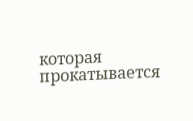которая прокатывается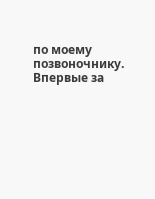по моему позвоночнику. Впервые за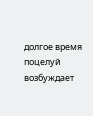долгое время поцелуй возбуждает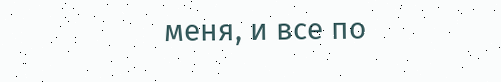меня, и все по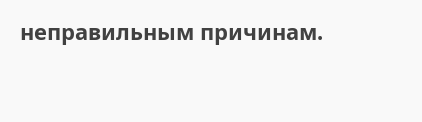неправильным причинам.